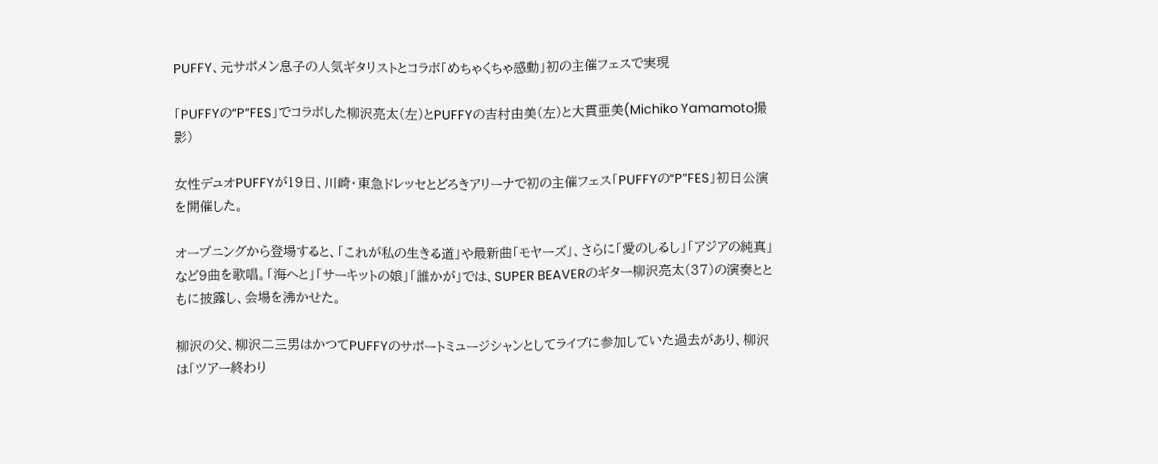PUFFY、元サポメン息子の人気ギタリストとコラボ「めちゃくちゃ感動」初の主催フェスで実現

「PUFFYの“P”FES」でコラボした柳沢亮太(左)とPUFFYの吉村由美(左)と大貫亜美(Michiko Yamamoto撮影)

女性デュオPUFFYが19日、川崎・東急ドレッセとどろきアリーナで初の主催フェス「PUFFYの“P”FES」初日公演を開催した。

オープニングから登場すると、「これが私の生きる道」や最新曲「モヤーズ」、さらに「愛のしるし」「アジアの純真」など9曲を歌唱。「海へと」「サーキットの娘」「誰かが」では、SUPER BEAVERのギター柳沢亮太(37)の演奏とともに披露し、会場を沸かせた。

柳沢の父、柳沢二三男はかつてPUFFYのサポートミュージシャンとしてライブに参加していた過去があり、柳沢は「ツアー終わり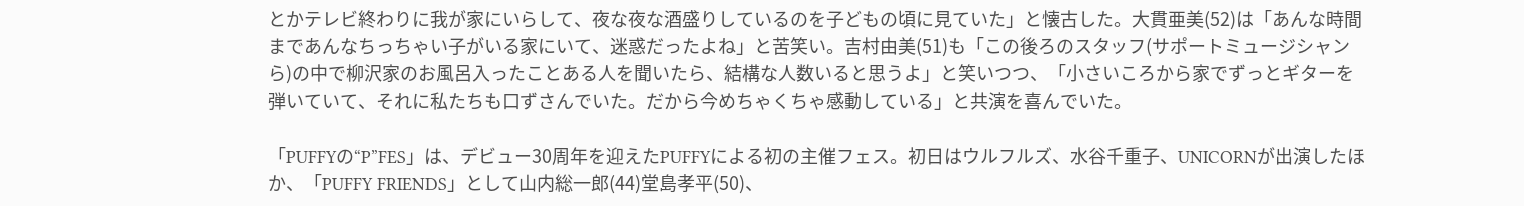とかテレビ終わりに我が家にいらして、夜な夜な酒盛りしているのを子どもの頃に見ていた」と懐古した。大貫亜美(52)は「あんな時間まであんなちっちゃい子がいる家にいて、迷惑だったよね」と苦笑い。吉村由美(51)も「この後ろのスタッフ(サポートミュージシャンら)の中で柳沢家のお風呂入ったことある人を聞いたら、結構な人数いると思うよ」と笑いつつ、「小さいころから家でずっとギターを弾いていて、それに私たちも口ずさんでいた。だから今めちゃくちゃ感動している」と共演を喜んでいた。

「PUFFYの“P”FES」は、デビュー30周年を迎えたPUFFYによる初の主催フェス。初日はウルフルズ、水谷千重子、UNICORNが出演したほか、「PUFFY FRIENDS」として山内総一郎(44)堂島孝平(50)、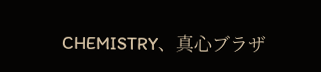CHEMISTRY、真心ブラザ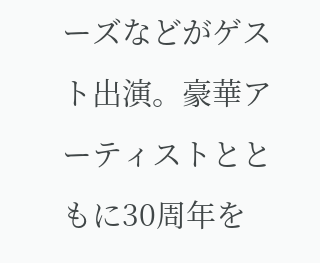ーズなどがゲスト出演。豪華アーティストとともに30周年を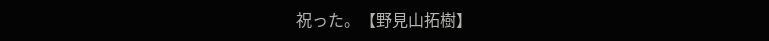祝った。【野見山拓樹】